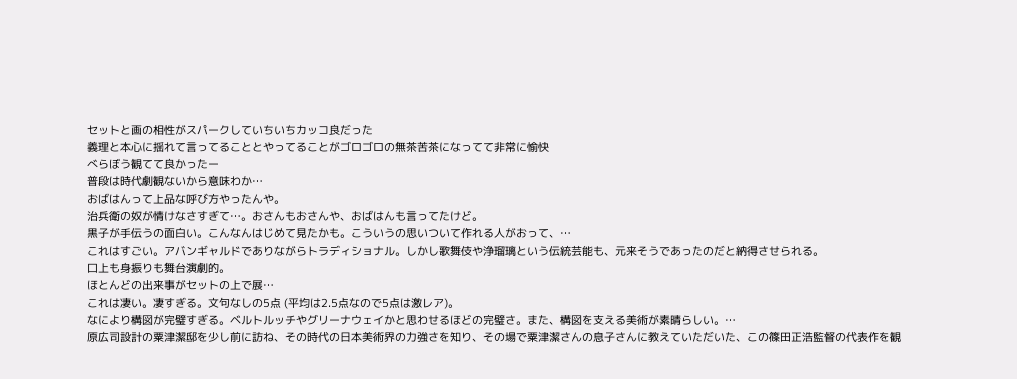セットと画の相性がスパークしていちいちカッコ良だった
義理と本心に揺れて言ってることとやってることがゴロゴロの無茶苦茶になってて非常に愉快
べらぼう観てて良かったー
普段は時代劇観ないから意味わか…
おばはんって上品な呼び方やったんや。
治兵衛の奴が情けなさすぎて…。おさんもおさんや、おばはんも言ってたけど。
黒子が手伝うの面白い。こんなんはじめて見たかも。こういうの思いついて作れる人がおって、…
これはすごい。アバンギャルドでありながらトラディショナル。しかし歌舞伎や浄瑠璃という伝統芸能も、元来そうであったのだと納得させられる。
口上も身振りも舞台演劇的。
ほとんどの出来事がセットの上で展…
これは凄い。凄すぎる。文句なしの5点 (平均は2.5点なので5点は激レア)。
なにより構図が完璧すぎる。ベルトルッチやグリーナウェイかと思わせるほどの完璧さ。また、構図を支える美術が素晴らしい。…
原広司設計の粟津潔邸を少し前に訪ね、その時代の日本美術界の力強さを知り、その場で粟津潔さんの息子さんに教えていただいた、この篠田正浩監督の代表作を観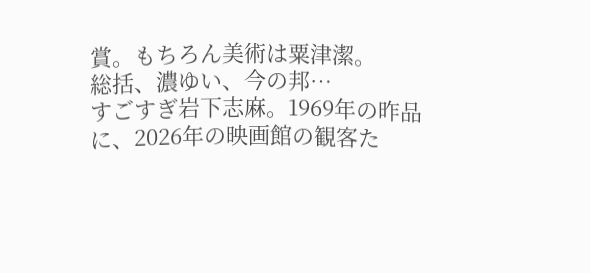賞。もちろん美術は粟津潔。
総括、濃ゆい、今の邦…
すごすぎ岩下志麻。1969年の昨品に、2026年の映画館の観客た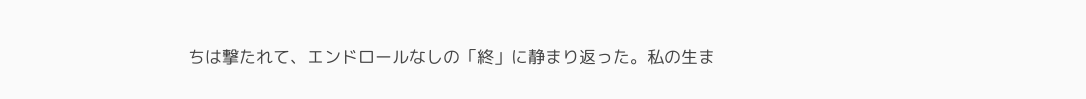ちは撃たれて、エンドロールなしの「終」に静まり返った。私の生ま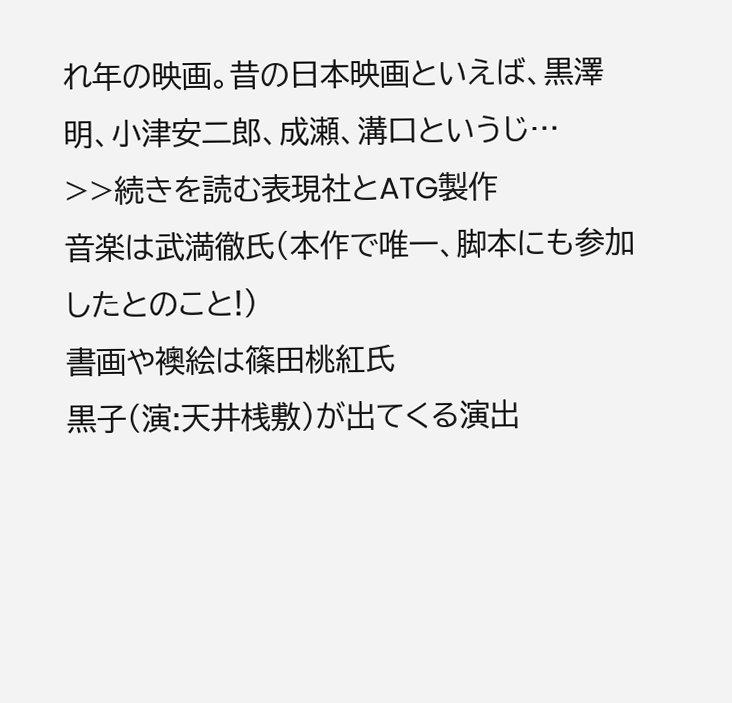れ年の映画。昔の日本映画といえば、黒澤明、小津安二郎、成瀬、溝口というじ…
>>続きを読む表現社とATG製作
音楽は武満徹氏(本作で唯一、脚本にも参加したとのこと!)
書画や襖絵は篠田桃紅氏
黒子(演:天井桟敷)が出てくる演出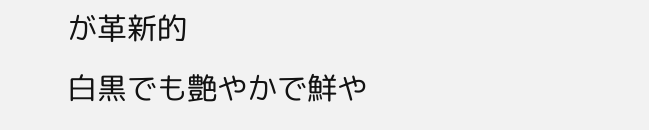が革新的
白黒でも艶やかで鮮や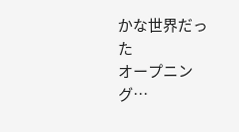かな世界だった
オープニング…